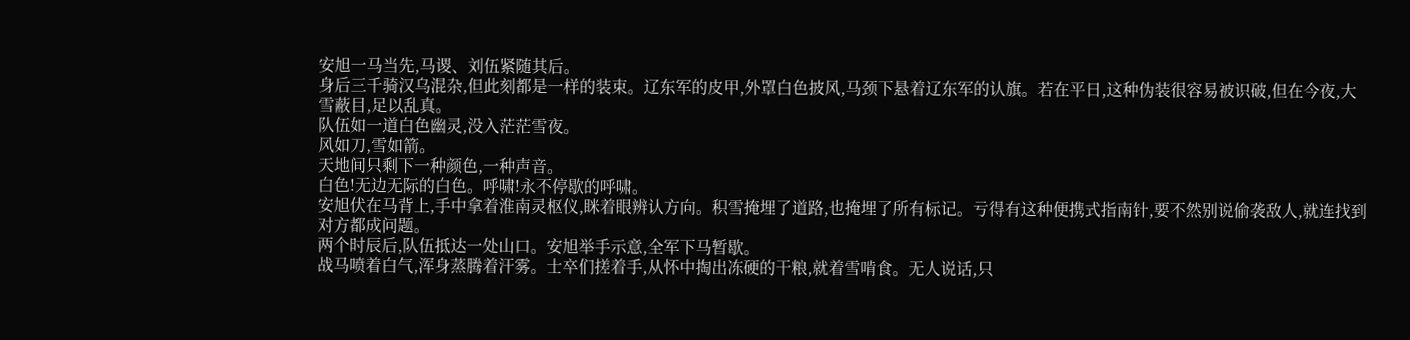安旭一马当先,马谡、刘伍紧随其后。
身后三千骑汉乌混杂,但此刻都是一样的装束。辽东军的皮甲,外罩白色披风,马颈下悬着辽东军的认旗。若在平日,这种伪装很容易被识破,但在今夜,大雪蔽目,足以乱真。
队伍如一道白色幽灵,没入茫茫雪夜。
风如刀,雪如箭。
天地间只剩下一种颜色,一种声音。
白色!无边无际的白色。呼啸!永不停歇的呼啸。
安旭伏在马背上,手中拿着淮南灵枢仪,眯着眼辨认方向。积雪掩埋了道路,也掩埋了所有标记。亏得有这种便携式指南针,要不然别说偷袭敌人,就连找到对方都成问题。
两个时辰后,队伍抵达一处山口。安旭举手示意,全军下马暂歇。
战马喷着白气,浑身蒸腾着汗雾。士卒们搓着手,从怀中掏出冻硬的干粮,就着雪啃食。无人说话,只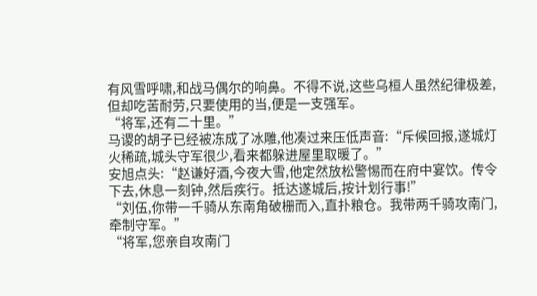有风雪呼啸,和战马偶尔的响鼻。不得不说,这些乌桓人虽然纪律极差,但却吃苦耐劳,只要使用的当,便是一支强军。
“将军,还有二十里。”
马谡的胡子已经被冻成了冰雕,他凑过来压低声音:“斥候回报,遂城灯火稀疏,城头守军很少,看来都躲进屋里取暖了。”
安旭点头:“赵谦好酒,今夜大雪,他定然放松警惕而在府中宴饮。传令下去,休息一刻钟,然后疾行。抵达遂城后,按计划行事!”
“刘伍,你带一千骑从东南角破栅而入,直扑粮仓。我带两千骑攻南门,牵制守军。”
“将军,您亲自攻南门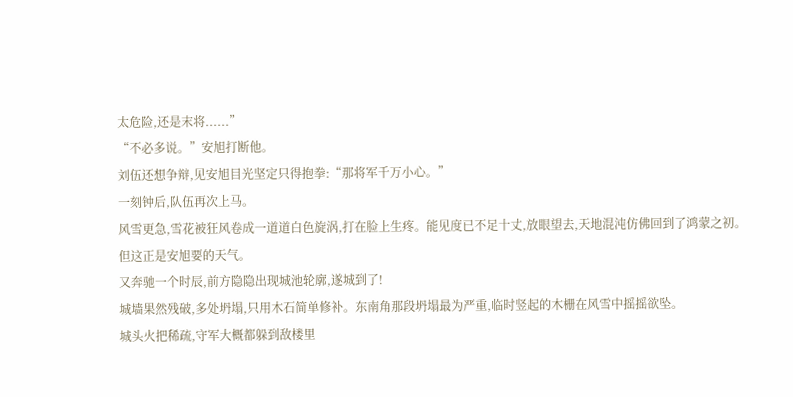太危险,还是末将......”
“不必多说。”安旭打断他。
刘伍还想争辩,见安旭目光坚定只得抱拳:“那将军千万小心。”
一刻钟后,队伍再次上马。
风雪更急,雪花被狂风卷成一道道白色旋涡,打在脸上生疼。能见度已不足十丈,放眼望去,天地混沌仿佛回到了鸿蒙之初。
但这正是安旭要的天气。
又奔驰一个时辰,前方隐隐出现城池轮廓,遂城到了!
城墙果然残破,多处坍塌,只用木石简单修补。东南角那段坍塌最为严重,临时竖起的木栅在风雪中摇摇欲坠。
城头火把稀疏,守军大概都躲到敌楼里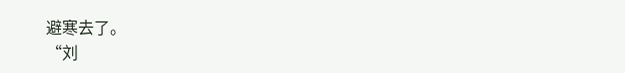避寒去了。
“刘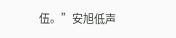伍。”安旭低声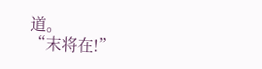道。
“末将在!”